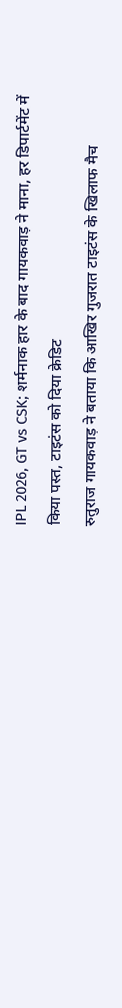IPL 2026, GT vs CSK; शर्मनाक हार के बाद गायकवाड़ ने माना, हर डिपार्टमेंट में किया पस्त, टाइटंस को दिया क्रेडिट
रुतुराज गायकवाड़ ने बताया कि आखिर गुजरात टाइटंस के खिलाफ मैच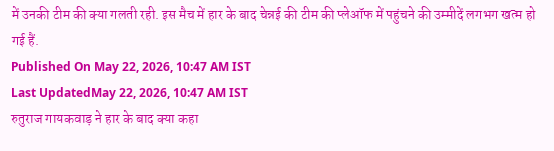में उनकी टीम की क्या गलती रही. इस मैच में हार के बाद चेन्नई की टीम की प्लेऑफ में पहुंचने की उम्मीदें लगभग खत्म हो गई हैं.
Published On May 22, 2026, 10:47 AM IST
Last UpdatedMay 22, 2026, 10:47 AM IST
रुतुराज गायकवाड़ ने हार के बाद क्या कहा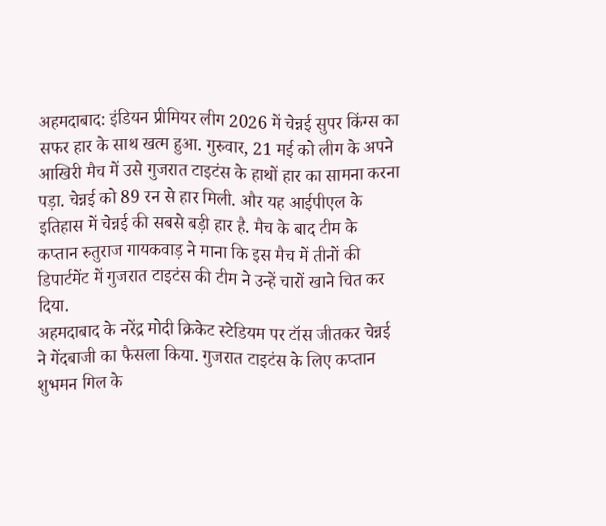अहमदाबाद: इंडियन प्रीमियर लीग 2026 में चेन्नई सुपर किंग्स का सफर हार के साथ खत्म हुआ. गुरुवार, 21 मई को लीग के अपने आखिरी मैच में उसे गुजरात टाइटंस के हाथों हार का सामना करना पड़ा. चेन्नई को 89 रन से हार मिली. और यह आईपीएल के इतिहास में चेन्नई की सबसे बड़ी हार है. मैच के बाद टीम के कप्तान रुतुराज गायकवाड़ ने माना कि इस मैच में तीनों की डिपार्टमेंट में गुजरात टाइटंस की टीम ने उन्हें चारों खाने चित कर दिया.
अहमदाबाद के नरेंद्र मोदी क्रिकेट स्टेडियम पर टॉस जीतकर चेन्नई ने गेंदबाजी का फैसला किया. गुजरात टाइटंस के लिए कप्तान शुभमन गिल के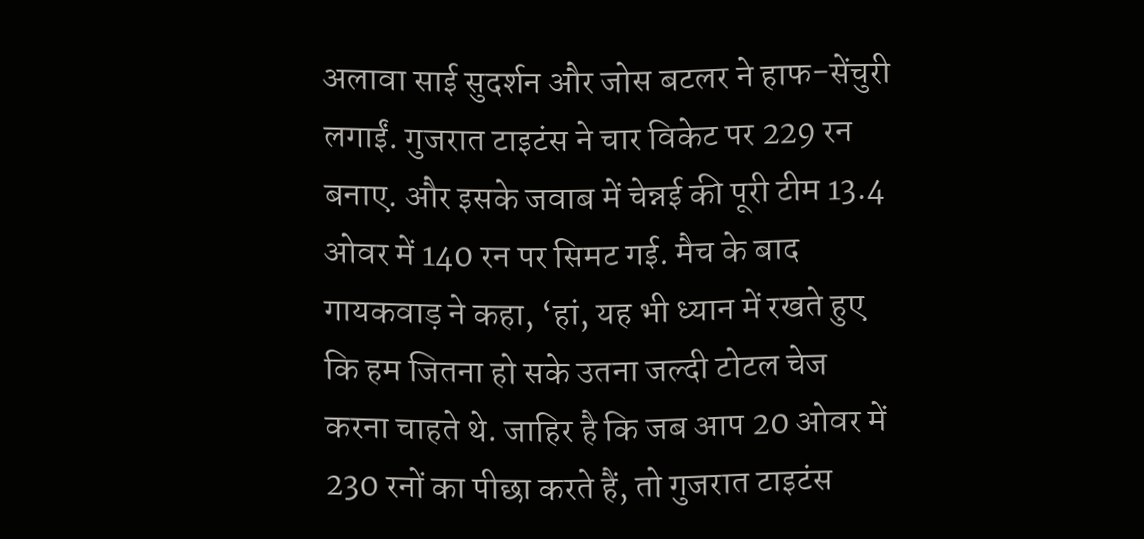अलावा साई सुदर्शन और जोस बटलर ने हाफ-सेंचुरी लगाईं. गुजरात टाइटंस ने चार विकेट पर 229 रन बनाए. और इसके जवाब में चेन्नई की पूरी टीम 13.4 ओवर में 140 रन पर सिमट गई. मैच के बाद गायकवाड़ ने कहा, ‘हां, यह भी ध्यान में रखते हुए कि हम जितना हो सके उतना जल्दी टोटल चेज करना चाहते थे. जाहिर है कि जब आप 20 ओवर में 230 रनों का पीछा करते हैं, तो गुजरात टाइटंस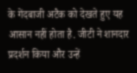के गेंदबाजी अटैक को देखते हुए यह आसान नहीं होता है. जीटी ने शानदार प्रदर्शन किया और उन्हें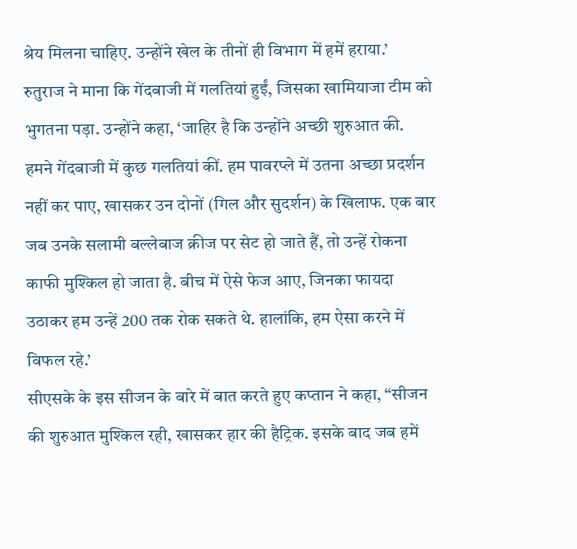श्रेय मिलना चाहिए. उन्होंने खेल के तीनों ही विभाग में हमें हराया.’
रुतुराज ने माना कि गेंदबाजी में गलतियां हुईं, जिसका खामियाजा टीम को भुगतना पड़ा. उन्होंने कहा, ‘जाहिर है कि उन्होंने अच्छी शुरुआत की. हमने गेंदबाजी में कुछ गलतियां कीं. हम पावरप्ले में उतना अच्छा प्रदर्शन नहीं कर पाए, खासकर उन दोनों (गिल और सुदर्शन) के खिलाफ. एक बार जब उनके सलामी बल्लेबाज क्रीज पर सेट हो जाते हैं, तो उन्हें रोकना काफी मुश्किल हो जाता है. बीच में ऐसे फेज आए, जिनका फायदा उठाकर हम उन्हें 200 तक रोक सकते थे. हालांकि, हम ऐसा करने में विफल रहे.’
सीएसके के इस सीजन के बारे में बात करते हुए कप्तान ने कहा, “सीजन की शुरुआत मुश्किल रही, खासकर हार की हैट्रिक. इसके बाद जब हमें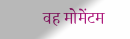वह मोमेंटम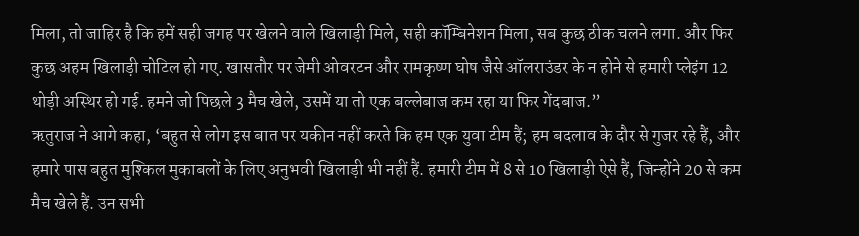मिला, तो जाहिर है कि हमें सही जगह पर खेलने वाले खिलाड़ी मिले, सही कॉम्बिनेशन मिला, सब कुछ ठीक चलने लगा. और फिर कुछ अहम खिलाड़ी चोटिल हो गए. खासतौर पर जेमी ओवरटन और रामकृष्ण घोष जैसे ऑलराउंडर के न होने से हमारी प्लेइंग 12 थोड़ी अस्थिर हो गई. हमने जो पिछले 3 मैच खेले, उसमें या तो एक बल्लेबाज कम रहा या फिर गेंदबाज.”
ऋतुराज ने आगे कहा, ‘बहुत से लोग इस बात पर यकीन नहीं करते कि हम एक युवा टीम हैं; हम बदलाव के दौर से गुजर रहे हैं, और हमारे पास बहुत मुश्किल मुकाबलों के लिए अनुभवी खिलाड़ी भी नहीं हैं. हमारी टीम में 8 से 10 खिलाड़ी ऐसे हैं, जिन्होंने 20 से कम मैच खेले हैं. उन सभी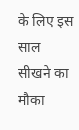के लिए इस साल सीखने का मौका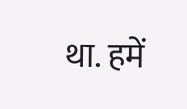था. हमें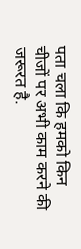पता चला कि हमको किन चीजों पर अभी काम करने की जरूरत है.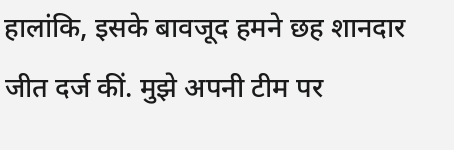हालांकि, इसके बावजूद हमने छह शानदार जीत दर्ज कीं. मुझे अपनी टीम पर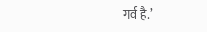गर्व है.’